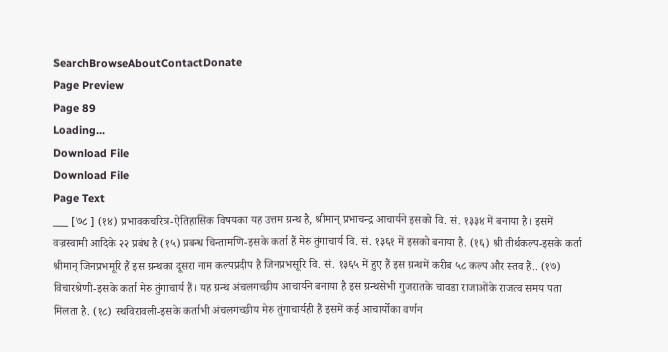SearchBrowseAboutContactDonate
Page Preview
Page 89
Loading...
Download File
Download File
Page Text
___ [७८ ] (१४) प्रभावकचरित्र-ऐतिहासिक विषयका यह उत्तम ग्रन्थ है, श्रीमान् प्रभाचन्द्र आचार्यने इसको वि. सं. १३३४ में बनाया है। इसमें वज्रस्वामी आदिके २२ प्रबंध है (१५) प्रबन्ध चिन्तामणि-इसके कर्ता हैं मेरु तुंगाचार्य वि. सं. १३६१ में इसको बनाया है. (१६) श्री तीर्थकल्प-इसके कर्ता श्रीमान् जिनप्रभमूरि हैं इस ग्रन्थका दूसरा नाम कल्पप्रदीप है जिनप्रभसूरि वि. सं. १३६५ में हुए हैं इस ग्रन्थमें करीब ५८ कल्प और स्तव हैं.. (१७) विचारश्रेणी-इसके कर्ता मेरु तुंगाचार्य हैं। यह ग्रन्थ अंचलगच्छीय आचार्यने बनाया है इस ग्रन्थसेभी गुजरातके चावडा राजाओंके राजत्व समय पता मिलता है. (१८) स्थविरावली-इसके कर्ताभी अंचलगच्छीय मेरु तुंगाचार्यही हैं इसमें कई आचार्योका वर्णन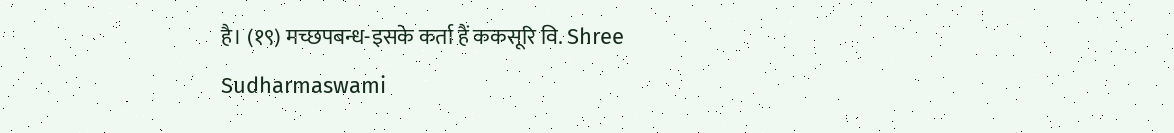है। (१९) मच्छपबन्ध-इसके कर्ता हैं ककसूरि वि. Shree Sudharmaswami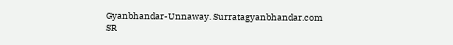Gyanbhandar-Unnaway. Surratagyanbhandar.com
SR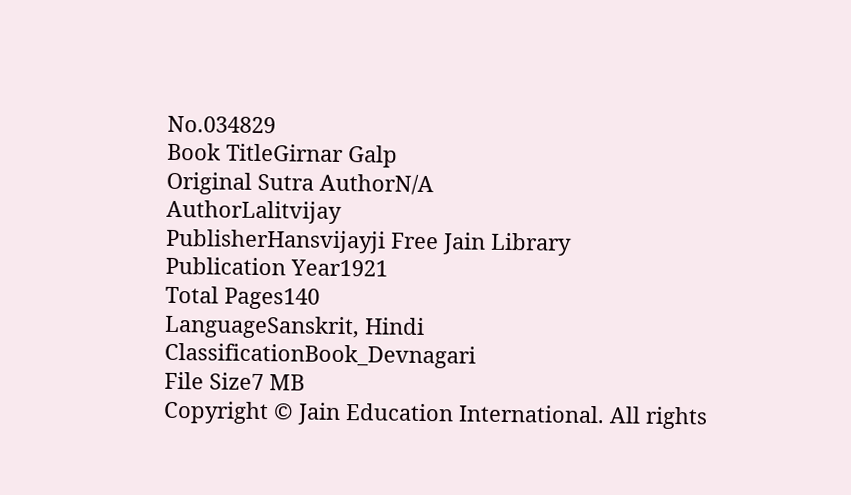No.034829
Book TitleGirnar Galp
Original Sutra AuthorN/A
AuthorLalitvijay
PublisherHansvijayji Free Jain Library
Publication Year1921
Total Pages140
LanguageSanskrit, Hindi
ClassificationBook_Devnagari
File Size7 MB
Copyright © Jain Education International. All rights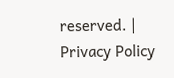reserved. | Privacy Policy